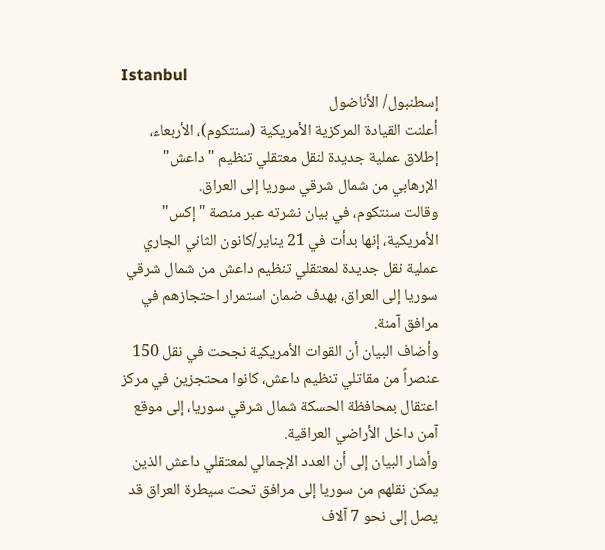Istanbul
إسطنبول/ الأناضول
أعلنت القيادة المركزية الأمريكية (سنتكوم)، الأربعاء، إطلاق عملية جديدة لنقل معتقلي تنظيم "داعش" الإرهابي من شمال شرقي سوريا إلى العراق.
وقالت سنتكوم، في بيان نشرته عبر منصة "إكس" الأمريكية، إنها بدأت في 21 يناير/كانون الثاني الجاري عملية نقل جديدة لمعتقلي تنظيم داعش من شمال شرقي سوريا إلى العراق، بهدف ضمان استمرار احتجازهم في مرافق آمنة.
وأضاف البيان أن القوات الأمريكية نجحت في نقل 150 عنصراً من مقاتلي تنظيم داعش، كانوا محتجزين في مركز اعتقال بمحافظة الحسكة شمال شرقي سوريا، إلى موقع آمن داخل الأراضي العراقية.
وأشار البيان إلى أن العدد الإجمالي لمعتقلي داعش الذين يمكن نقلهم من سوريا إلى مرافق تحت سيطرة العراق قد يصل إلى نحو 7 آلاف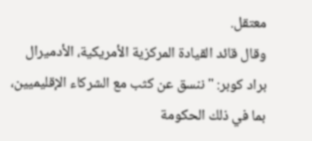معتقل.
وقال قائد القيادة المركزية الأمريكية، الأدميرال براد كوبر: "ننسق عن كثب مع الشركاء الإقليميين، بما في ذلك الحكومة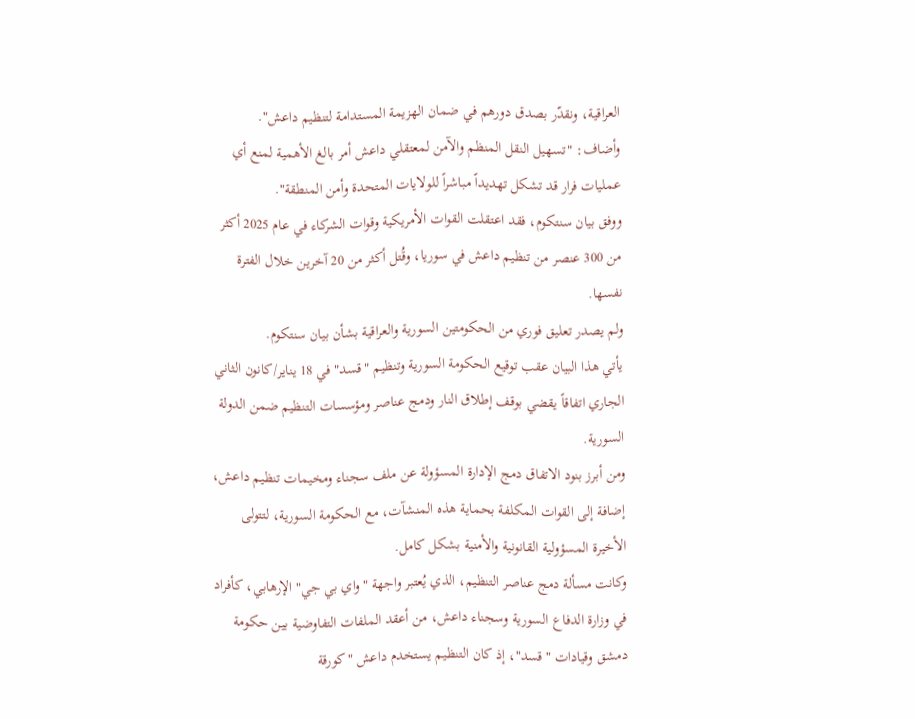العراقية، ونقدّر بصدق دورهم في ضمان الهزيمة المستدامة لتنظيم داعش".
وأضاف: "تسهيل النقل المنظم والآمن لمعتقلي داعش أمر بالغ الأهمية لمنع أي عمليات فرار قد تشكل تهديداً مباشراً للولايات المتحدة وأمن المنطقة".
ووفق بيان سنتكوم، فقد اعتقلت القوات الأمريكية وقوات الشركاء في عام 2025 أكثر من 300 عنصر من تنظيم داعش في سوريا، وقُتل أكثر من 20 آخرين خلال الفترة نفسها.
ولم يصدر تعليق فوري من الحكومتين السورية والعراقية بشأن بيان سنتكوم.
يأتي هذا البيان عقب توقيع الحكومة السورية وتنظيم "قسد" في 18 يناير/كانون الثاني الجاري اتفاقاً يقضي بوقف إطلاق النار ودمج عناصر ومؤسسات التنظيم ضمن الدولة السورية.
ومن أبرز بنود الاتفاق دمج الإدارة المسؤولة عن ملف سجناء ومخيمات تنظيم داعش، إضافة إلى القوات المكلفة بحماية هذه المنشآت، مع الحكومة السورية، لتتولى الأخيرة المسؤولية القانونية والأمنية بشكل كامل.
وكانت مسألة دمج عناصر التنظيم، الذي يُعتبر واجهة "واي بي جي" الإرهابي، كأفراد في وزارة الدفاع السورية وسجناء داعش، من أعقد الملفات التفاوضية بين حكومة دمشق وقيادات "قسد"، إذ كان التنظيم يستخدم داعش "كورقة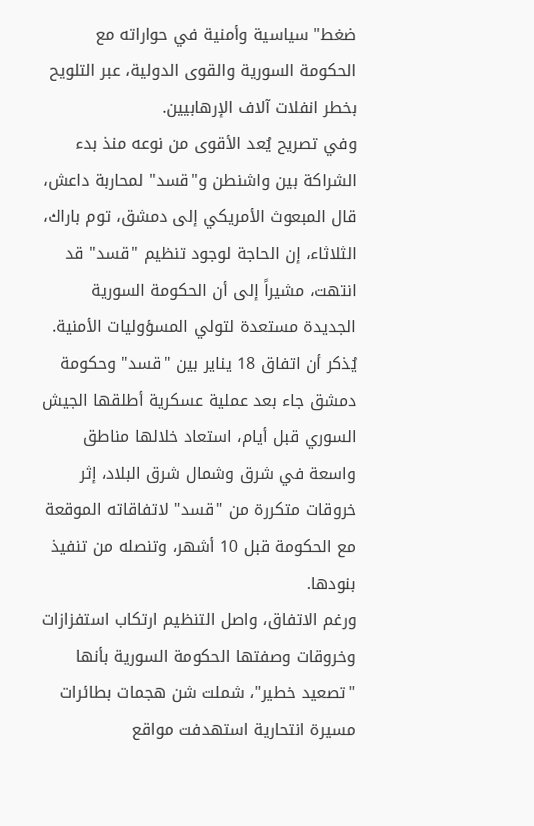ضغط" سياسية وأمنية في حواراته مع الحكومة السورية والقوى الدولية، عبر التلويح بخطر انفلات آلاف الإرهابيين.
وفي تصريح يُعد الأقوى من نوعه منذ بدء الشراكة بين واشنطن و"قسد" لمحاربة داعش، قال المبعوث الأمريكي إلى دمشق، توم باراك، الثلاثاء، إن الحاجة لوجود تنظيم "قسد" قد انتهت، مشيراً إلى أن الحكومة السورية الجديدة مستعدة لتولي المسؤوليات الأمنية.
يُذكر أن اتفاق 18 يناير بين "قسد" وحكومة دمشق جاء بعد عملية عسكرية أطلقها الجيش السوري قبل أيام، استعاد خلالها مناطق واسعة في شرق وشمال شرق البلاد، إثر خروقات متكررة من "قسد" لاتفاقاته الموقعة مع الحكومة قبل 10 أشهر، وتنصله من تنفيذ بنودها.
ورغم الاتفاق، واصل التنظيم ارتكاب استفزازات وخروقات وصفتها الحكومة السورية بأنها "تصعيد خطير"، شملت شن هجمات بطائرات مسيرة انتحارية استهدفت مواقع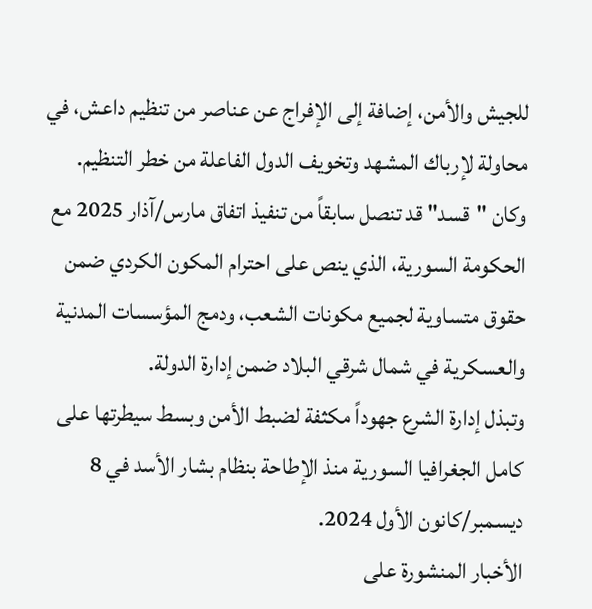للجيش والأمن، إضافة إلى الإفراج عن عناصر من تنظيم داعش، في محاولة لإرباك المشهد وتخويف الدول الفاعلة من خطر التنظيم.
وكان "قسد" قد تنصل سابقاً من تنفيذ اتفاق مارس/آذار 2025 مع الحكومة السورية، الذي ينص على احترام المكون الكردي ضمن حقوق متساوية لجميع مكونات الشعب، ودمج المؤسسات المدنية والعسكرية في شمال شرقي البلاد ضمن إدارة الدولة.
وتبذل إدارة الشرع جهوداً مكثفة لضبط الأمن وبسط سيطرتها على كامل الجغرافيا السورية منذ الإطاحة بنظام بشار الأسد في 8 ديسمبر/كانون الأول 2024.
الأخبار المنشورة على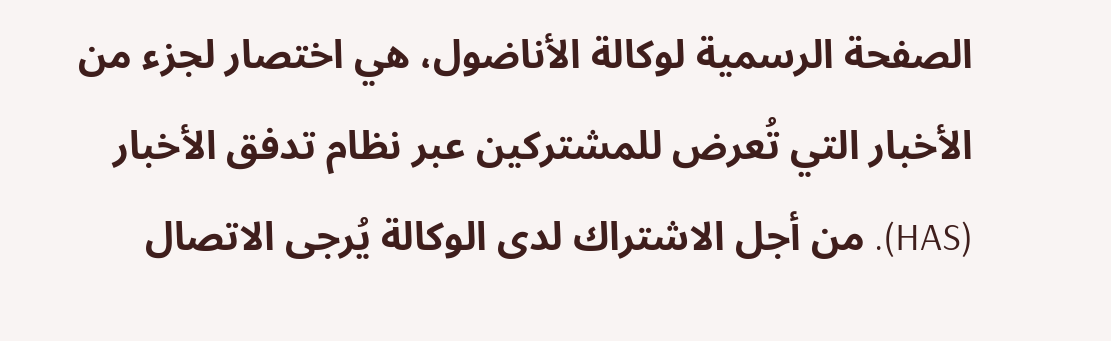الصفحة الرسمية لوكالة الأناضول، هي اختصار لجزء من الأخبار التي تُعرض للمشتركين عبر نظام تدفق الأخبار (HAS). من أجل الاشتراك لدى الوكالة يُرجى الاتصال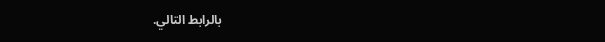بالرابط التالي.